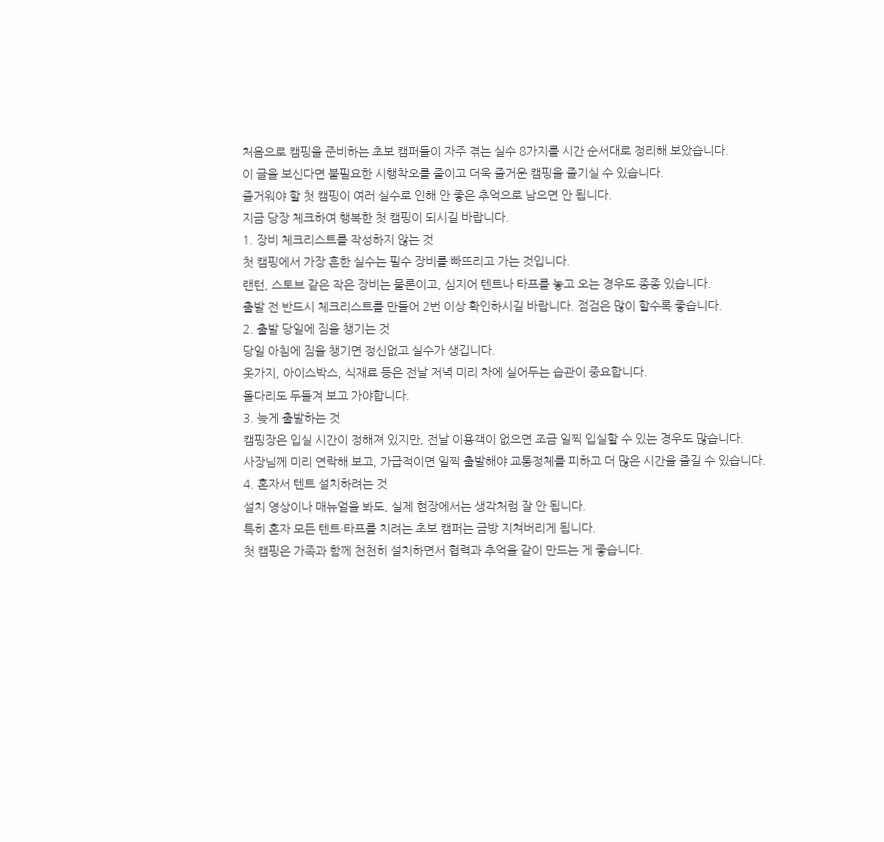처음으로 캠핑을 준비하는 초보 캠퍼들이 자주 겪는 실수 8가지를 시간 순서대로 정리해 보았습니다.
이 글을 보신다면 불필요한 시행착오를 줄이고 더욱 즐거운 캠핑을 즐기실 수 있습니다.
즐거워야 할 첫 캠핑이 여러 실수로 인해 안 좋은 추억으로 남으면 안 됩니다.
지금 당장 체크하여 행복한 첫 캠핑이 되시길 바랍니다.
1. 장비 체크리스트를 작성하지 않는 것
첫 캠핑에서 가장 흔한 실수는 필수 장비를 빠뜨리고 가는 것입니다.
랜턴, 스토브 같은 작은 장비는 물론이고, 심지어 텐트나 타프를 놓고 오는 경우도 종종 있습니다.
출발 전 반드시 체크리스트를 만들어 2번 이상 확인하시길 바랍니다. 점검은 많이 할수록 좋습니다.
2. 출발 당일에 짐을 챙기는 것
당일 아침에 짐을 챙기면 정신없고 실수가 생깁니다.
옷가지, 아이스박스, 식재료 등은 전날 저녁 미리 차에 실어두는 습관이 중요합니다.
돌다리도 두들겨 보고 가야합니다.
3. 늦게 출발하는 것
캠핑장은 입실 시간이 정해져 있지만, 전날 이용객이 없으면 조금 일찍 입실할 수 있는 경우도 많습니다.
사장님께 미리 연락해 보고, 가급적이면 일찍 출발해야 교통정체를 피하고 더 많은 시간을 즐길 수 있습니다.
4. 혼자서 텐트 설치하려는 것
설치 영상이나 매뉴얼을 봐도, 실제 현장에서는 생각처럼 잘 안 됩니다.
특히 혼자 모든 텐트·타프를 치려는 초보 캠퍼는 금방 지쳐버리게 됩니다.
첫 캠핑은 가족과 함께 천천히 설치하면서 협력과 추억을 같이 만드는 게 좋습니다.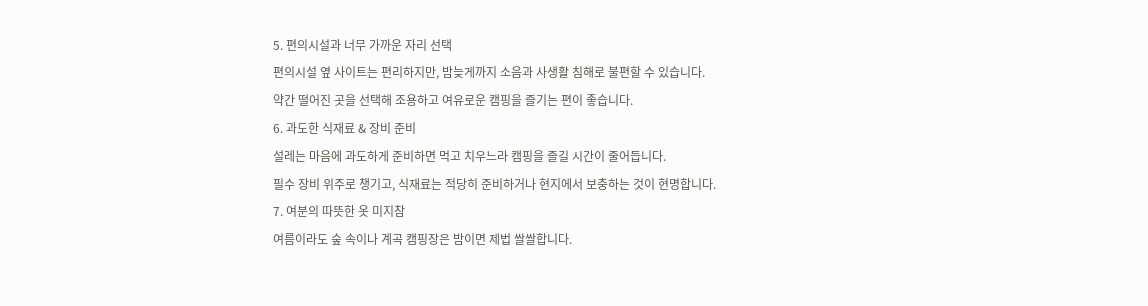5. 편의시설과 너무 가까운 자리 선택
편의시설 옆 사이트는 편리하지만, 밤늦게까지 소음과 사생활 침해로 불편할 수 있습니다.
약간 떨어진 곳을 선택해 조용하고 여유로운 캠핑을 즐기는 편이 좋습니다.
6. 과도한 식재료 & 장비 준비
설레는 마음에 과도하게 준비하면 먹고 치우느라 캠핑을 즐길 시간이 줄어듭니다.
필수 장비 위주로 챙기고, 식재료는 적당히 준비하거나 현지에서 보충하는 것이 현명합니다.
7. 여분의 따뜻한 옷 미지참
여름이라도 숲 속이나 계곡 캠핑장은 밤이면 제법 쌀쌀합니다.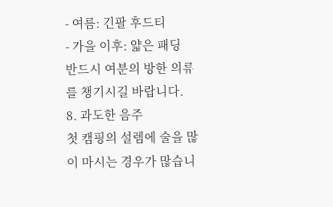- 여름: 긴팔 후드티
- 가을 이후: 얇은 패딩
반드시 여분의 방한 의류를 챙기시길 바랍니다.
8. 과도한 음주
첫 캠핑의 설렘에 술을 많이 마시는 경우가 많습니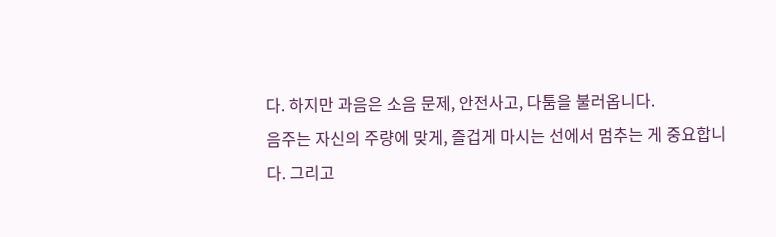다. 하지만 과음은 소음 문제, 안전사고, 다툼을 불러옵니다.
음주는 자신의 주량에 맞게, 즐겁게 마시는 선에서 멈추는 게 중요합니다. 그리고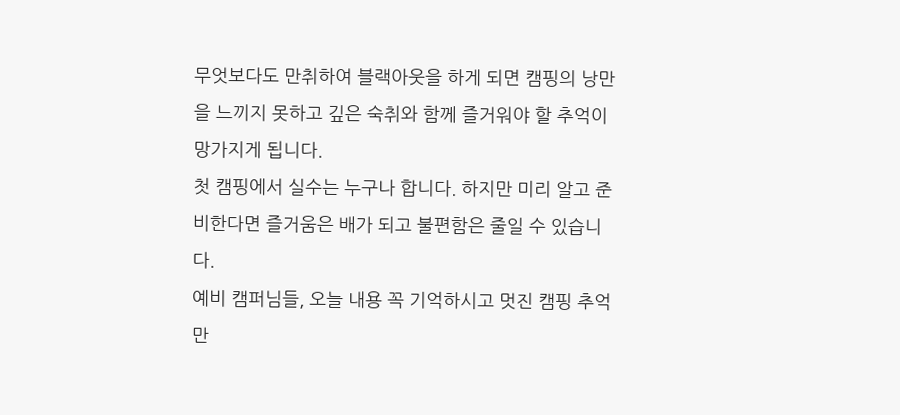무엇보다도 만취하여 블랙아웃을 하게 되면 캠핑의 낭만을 느끼지 못하고 깊은 숙취와 함께 즐거워야 할 추억이 망가지게 됩니다.
첫 캠핑에서 실수는 누구나 합니다. 하지만 미리 알고 준비한다면 즐거움은 배가 되고 불편함은 줄일 수 있습니다.
예비 캠퍼님들, 오늘 내용 꼭 기억하시고 멋진 캠핑 추억 만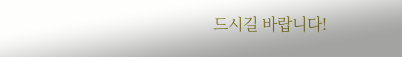드시길 바랍니다!